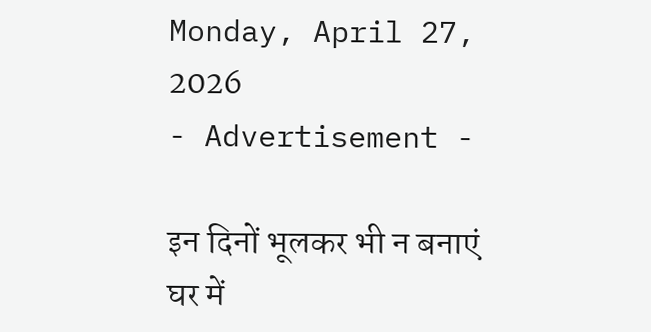Monday, April 27, 2026
- Advertisement -

इन दिनों भूलकर भी न बनाएं घर में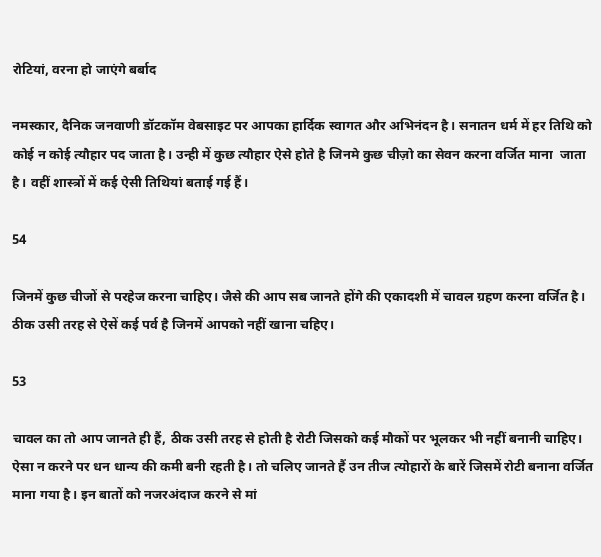रोटियां, वरना हो जाएंगे बर्बाद

नमस्कार, दैनिक जनवाणी डॉटकॉम वेबसाइट पर आपका हार्दिक स्वागत और अभिनंदन है। सनातन धर्म में हर तिथि को कोई न कोई त्यौहार पद जाता है। उन्ही में कुछ त्यौहार ऐसे होते है जिनमे कुछ चीज़ो का सेवन करना वर्जित माना  जाता है। वहीं शास्त्रों में कई ऐसी तिथियां बताई गई हैं।

54

जिनमें कुछ चीजों से परहेज करना चाहिए। जैसे की आप सब जानते होंगे की एकादशी में चावल ग्रहण करना वर्जित है। ठीक उसी तरह से ऐसें कई पर्व है जिनमें आपको नहीं खाना चहिए।

53

चावल का तो आप जानते ही हैं, ठीक उसी तरह से होती है रोटी जिसको कई मौकों पर भूलकर भी नहीं बनानी चाहिए। ऐसा न करने पर धन धान्य की कमी बनी रहती है। तो चलिए जानते हैं उन तीज त्योहारों के बारें जिसमें रोटी बनाना वर्जित माना गया है। इन बातों को नजरअंदाज करने से मां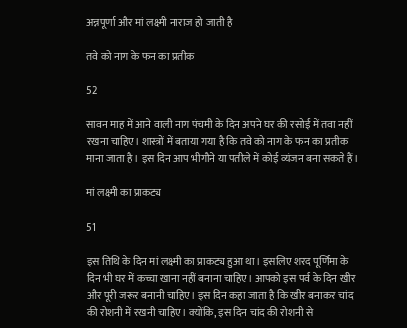अन्नपूर्णा और मां लक्ष्मी नाराज हो जाती है

तवे को नाग के फन का प्रतीक

52

सावन माह में आने वाली नाग पंचमी के दिन अपने घर की रसोई में तवा नहीं रखना चाहिए। शास्त्रों में बताया गया है कि तवे को नाग के फन का प्रतीक माना जाता है। इस दिन आप भीगौने या पतीले में कोई व्यंजन बना सकते हैं।

मां लक्ष्मी का प्राकट्य

51

इस तिथि के दिन मां लक्ष्मी का प्राकट्य हुआ था। इसलिए शरद पूर्णिमा के दिन भी घर में कच्चा खाना नहीं बनाना चाहिए। आपको इस पर्व के दिन खीर और पूरी जरूर बनानी चाहिए। इस दिन कहा जाता है कि खीर बनाकर चांद की रोशनी में रखनी चाहिए। क्योंकि, इस दिन चांद की रोशनी से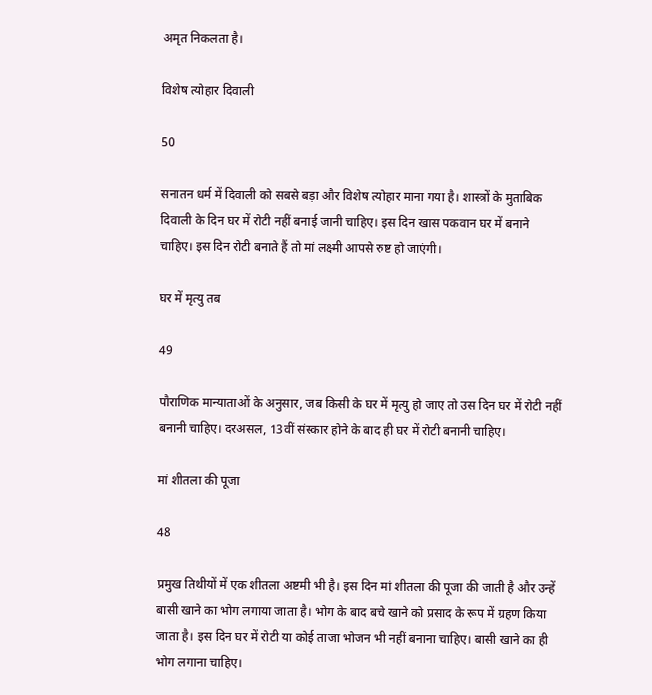अमृत निकलता है।

विशेष त्योहार दिवाली

50

सनातन धर्म में दिवाली को सबसे बड़ा और विशेष त्योहार माना गया है। शास्त्रों के मुताबिक दिवाली के दिन घर में रोटी नहीं बनाई जानी चाहिए। इस दिन खास पकवान घर में बनाने चाहिए। इस दिन रोटी बनाते हैं तो मां लक्ष्मी आपसे रुष्ट हो जाएंगी।

घर में मृत्यु तब

49

पौराणिक मान्याताओं के अनुसार, जब किसी के घर में मृत्यु हो जाए तो उस दिन घर में रोटी नहीं बनानी चाहिए। दरअसल, 13वीं संस्कार होने के बाद ही घर में रोटी बनानी चाहिए।

मां शीतला की पूजा

48

प्रमुख तिथीयों में एक शीतला अष्टमी भी है। इस दिन मां शीतला की पूजा की जाती है और उन्हें बासी खाने का भोग लगाया जाता है। भोग के बाद बचे खाने को प्रसाद के रूप में ग्रहण किया जाता है। इस दिन घर में रोटी या कोई ताजा भोजन भी नहीं बनाना चाहिए। बासी खाने का ही भोग लगाना चाहिए।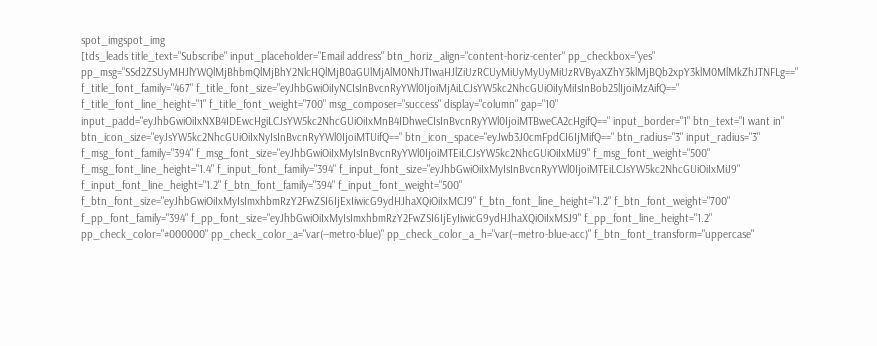spot_imgspot_img
[tds_leads title_text="Subscribe" input_placeholder="Email address" btn_horiz_align="content-horiz-center" pp_checkbox="yes" pp_msg="SSd2ZSUyMHJlYWQlMjBhbmQlMjBhY2NlcHQlMjB0aGUlMjAlM0NhJTIwaHJlZiUzRCUyMiUyMyUyMiUzRVByaXZhY3klMjBQb2xpY3klM0MlMkZhJTNFLg==" f_title_font_family="467" f_title_font_size="eyJhbGwiOiIyNCIsInBvcnRyYWl0IjoiMjAiLCJsYW5kc2NhcGUiOiIyMiIsInBob25lIjoiMzAifQ==" f_title_font_line_height="1" f_title_font_weight="700" msg_composer="success" display="column" gap="10" input_padd="eyJhbGwiOiIxNXB4IDEwcHgiLCJsYW5kc2NhcGUiOiIxMnB4IDhweCIsInBvcnRyYWl0IjoiMTBweCA2cHgifQ==" input_border="1" btn_text="I want in" btn_icon_size="eyJsYW5kc2NhcGUiOiIxNyIsInBvcnRyYWl0IjoiMTUifQ==" btn_icon_space="eyJwb3J0cmFpdCI6IjMifQ==" btn_radius="3" input_radius="3" f_msg_font_family="394" f_msg_font_size="eyJhbGwiOiIxMyIsInBvcnRyYWl0IjoiMTEiLCJsYW5kc2NhcGUiOiIxMiJ9" f_msg_font_weight="500" f_msg_font_line_height="1.4" f_input_font_family="394" f_input_font_size="eyJhbGwiOiIxMyIsInBvcnRyYWl0IjoiMTEiLCJsYW5kc2NhcGUiOiIxMiJ9" f_input_font_line_height="1.2" f_btn_font_family="394" f_input_font_weight="500" f_btn_font_size="eyJhbGwiOiIxMyIsImxhbmRzY2FwZSI6IjExIiwicG9ydHJhaXQiOiIxMCJ9" f_btn_font_line_height="1.2" f_btn_font_weight="700" f_pp_font_family="394" f_pp_font_size="eyJhbGwiOiIxMyIsImxhbmRzY2FwZSI6IjEyIiwicG9ydHJhaXQiOiIxMSJ9" f_pp_font_line_height="1.2" pp_check_color="#000000" pp_check_color_a="var(--metro-blue)" pp_check_color_a_h="var(--metro-blue-acc)" f_btn_font_transform="uppercase"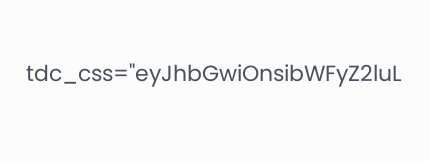tdc_css="eyJhbGwiOnsibWFyZ2luL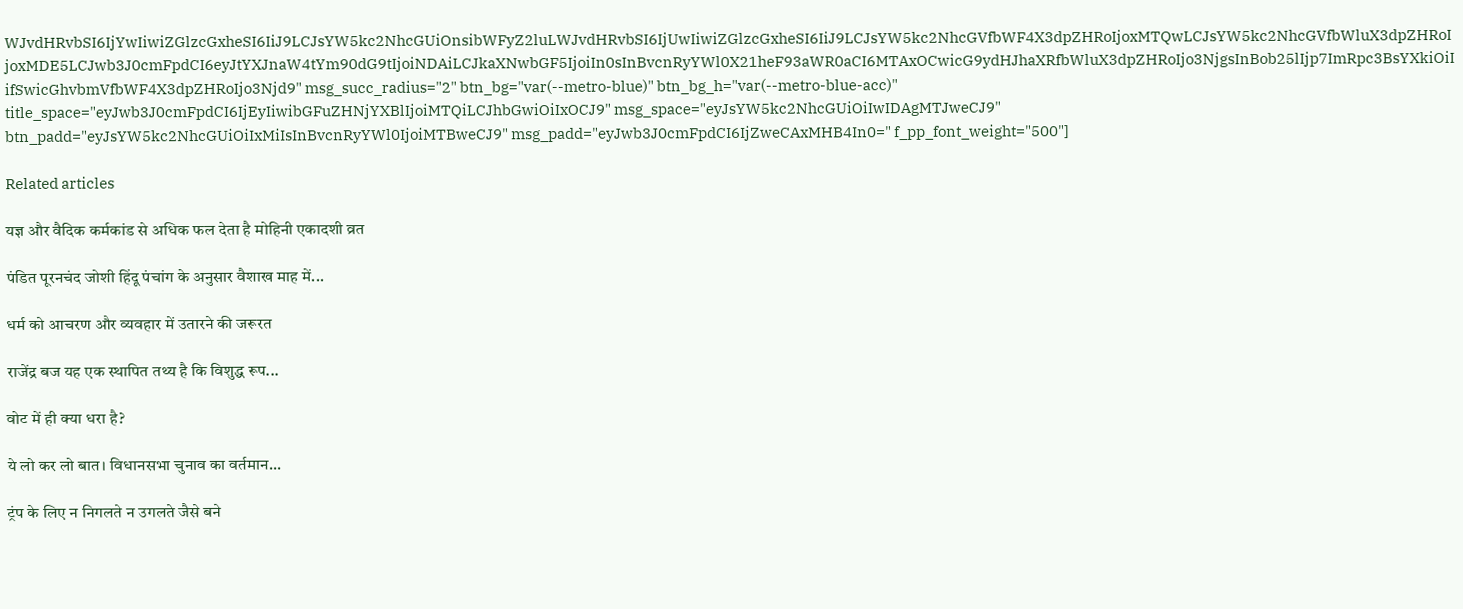WJvdHRvbSI6IjYwIiwiZGlzcGxheSI6IiJ9LCJsYW5kc2NhcGUiOnsibWFyZ2luLWJvdHRvbSI6IjUwIiwiZGlzcGxheSI6IiJ9LCJsYW5kc2NhcGVfbWF4X3dpZHRoIjoxMTQwLCJsYW5kc2NhcGVfbWluX3dpZHRoIjoxMDE5LCJwb3J0cmFpdCI6eyJtYXJnaW4tYm90dG9tIjoiNDAiLCJkaXNwbGF5IjoiIn0sInBvcnRyYWl0X21heF93aWR0aCI6MTAxOCwicG9ydHJhaXRfbWluX3dpZHRoIjo3NjgsInBob25lIjp7ImRpc3BsYXkiOiIifSwicGhvbmVfbWF4X3dpZHRoIjo3Njd9" msg_succ_radius="2" btn_bg="var(--metro-blue)" btn_bg_h="var(--metro-blue-acc)" title_space="eyJwb3J0cmFpdCI6IjEyIiwibGFuZHNjYXBlIjoiMTQiLCJhbGwiOiIxOCJ9" msg_space="eyJsYW5kc2NhcGUiOiIwIDAgMTJweCJ9" btn_padd="eyJsYW5kc2NhcGUiOiIxMiIsInBvcnRyYWl0IjoiMTBweCJ9" msg_padd="eyJwb3J0cmFpdCI6IjZweCAxMHB4In0=" f_pp_font_weight="500"]

Related articles

यज्ञ और वैदिक कर्मकांड से अधिक फल देता है मोहिनी एकादशी व्रत

पंडित पूरनचंद जोशी हिंदू पंचांग के अनुसार वैशाख माह में...

धर्म को आचरण और व्यवहार में उतारने की जरूरत

राजेंद्र बज यह एक स्थापित तथ्य है कि विशुद्ध रूप...

वोट में ही क्या धरा है?

ये लो कर लो बात। विधानसभा चुनाव का वर्तमान...

ट्रंप के लिए न निगलते न उगलते जैसे बने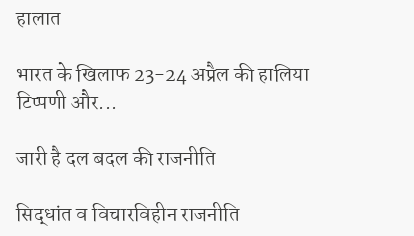हालात

भारत के खिलाफ 23-24 अप्रैल की हालिया टिप्पणी और...

जारी है दल बदल की राजनीति

सिद्धांत व विचारविहीन राजनीति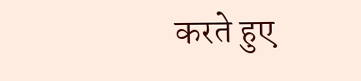करते हुए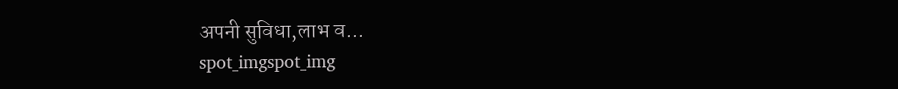अपनी सुविधा,लाभ व...
spot_imgspot_img